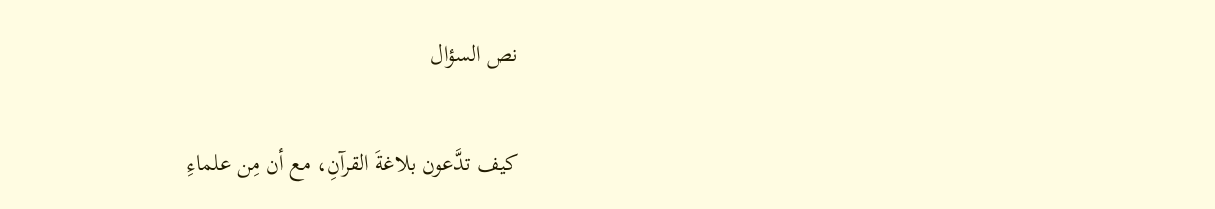نص السؤال

كيف تدَّعون بلاغةَ القرآنِ، مع أن مِن علماءِ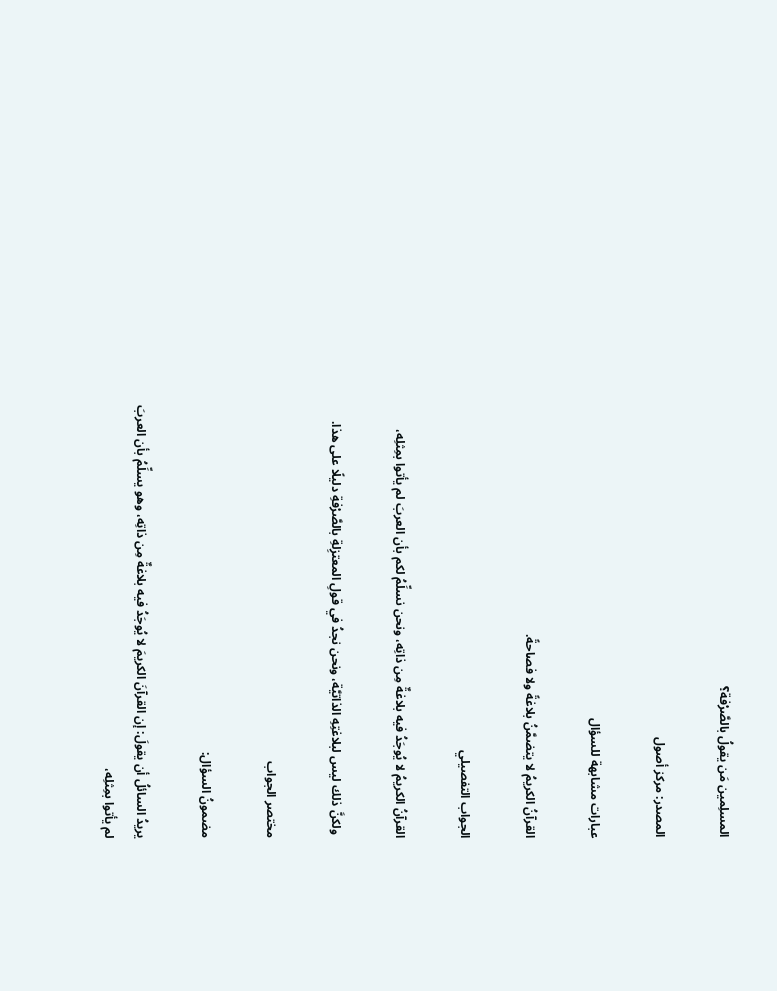المسلِمين مَن يقولُ بالصَّرْفة؟

المصدر: مركز أصول

عبارات مشابهة للسؤال

القرآنُ الكريمُ لا يتضمَّنُ بلاغةً ولا فصاحةً.

الجواب التفصيلي

القرآنُ الكريمُ لا يُوجَدُ فيه بلاغةٌ مِن ذاتِه، ونحن نسلِّمُ لكم بأن العربَ لم يأتوا بمِثلِه،

 ولكنَّ ذلك ليس لبلاغتِهِ الذاتيَّة، ونحن نجدُ في قولِ المعتزِلةِ بالصَّرْفةِ دليلًا على هذا.

مختصر الجواب

مضمونُ السؤال:

يريدُ السائلُ أن يقولَ: إن القرآنَ الكريمَ لا يُوجَدُ فيه بلاغةٌ مِن ذاتِه، وهو يسلِّمُ بأن العربَ لم يأتوا بمِثلِه،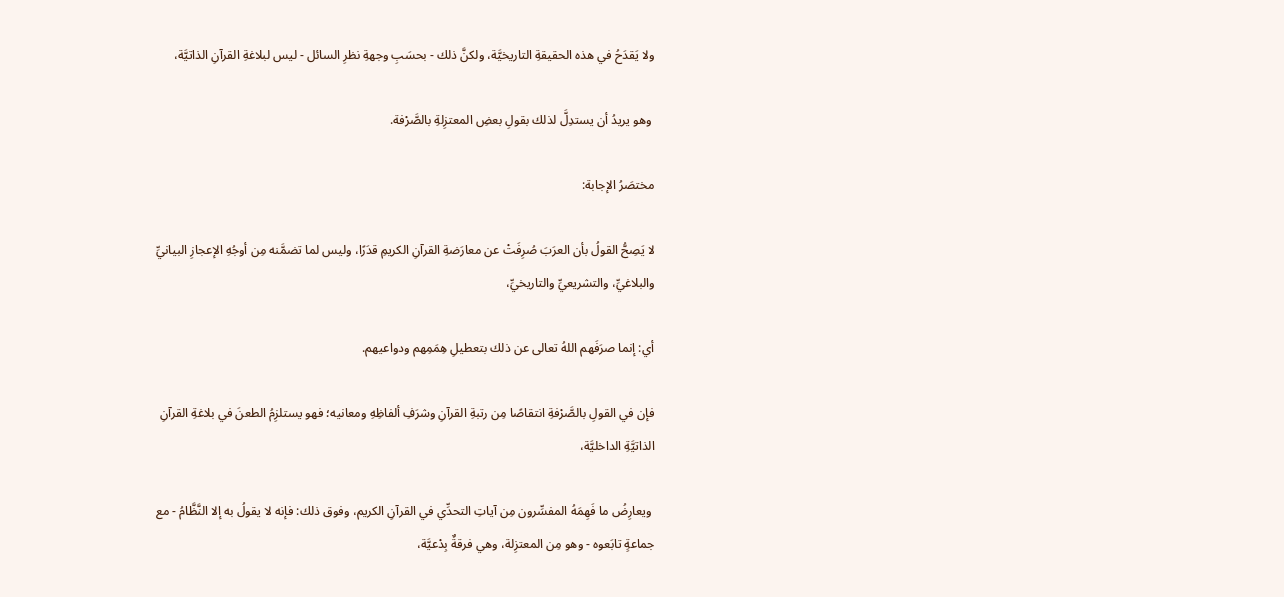ولا يَقدَحُ في هذه الحقيقةِ التاريخيَّة، ولكنَّ ذلك - بحسَبِ وجهةِ نظرِ السائل - ليس لبلاغةِ القرآنِ الذاتيَّة،

 وهو يريدُ أن يستدِلَّ لذلك بقولِ بعضِ المعتزِلةِ بالصَّرْفة.

مختصَرُ الإجابة:

لا يَصِحُّ القولُ بأن العرَبَ صُرِفَتْ عن معارَضةِ القرآنِ الكريمِ قدَرًا، وليس لما تضمَّنه مِن أوجُهِ الإعجازِ البيانيِّ والبلاغيِّ، والتشريعيِّ والتاريخيِّ،

أي: إنما صرَفَهم اللهُ تعالى عن ذلك بتعطيلِ هِمَمِهم ودواعيهم.

فإن في القولِ بالصَّرْفةِ انتقاصًا مِن رتبةِ القرآنِ وشرَفِ ألفاظِهِ ومعانيه؛ فهو يستلزِمُ الطعنَ في بلاغةِ القرآنِ الذاتيَّةِ الداخليَّة،

 ويعارِضُ ما فَهِمَهُ المفسِّرون مِن آياتِ التحدِّي في القرآنِ الكريم، وفوق ذلك: فإنه لا يقولُ به إلا النَّظَّامُ - مع جماعةٍ تابَعوه - وهو مِن المعتزِلة، وهي فرقةٌ بِدْعيَّة،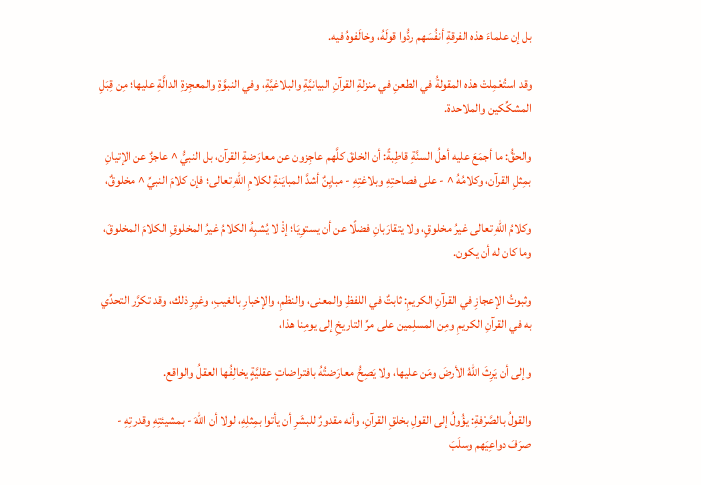بل إن علماءَ هذه الفرقةِ أنفُسَهم ردُّوا قولَهُ، وخالَفوهُ فيه.

وقد استُعْمِلتْ هذه المقولةُ في الطعنِ في منزلةِ القرآنِ البيانيَّةِ والبلاغيَّةِ، وفي النبوَّةِ والمعجِزةِ الدالَّةِ عليها؛ مِن قِبَلِ المشكِّكين والملاحدة.

والحقُّ: ما أجمَعَ عليه أهلُ السنَّةِ قاطِبةً: أن الخلقَ كلَّهم عاجِزون عن معارَضةِ القرآن، بل النبيُّ ^ عاجزٌ عن الإتيانِ بمِثلِ القرآن، وكلامُهُ ^ - على فصاحتِهِ وبلاغتِهِ - مبايِنٌ أشدَّ المبايَنةِ لكلامِ اللهِ تعالى؛ فإن كلامَ النبيِّ ^ مخلوقٌ،

وكلامُ اللهِ تعالى غيرُ مخلوقٍ، ولا يتقارَبانِ فضلًا عن أن يستوِيَا؛ إذْ لا يُشبِهُ الكلامُ غيرُ المخلوقِ الكلامَ المخلوقَ، وما كان له أن يكون.

وثبوتُ الإعجازِ في القرآنِ الكريمِ: ثابتٌ في اللفظِ والمعنى، والنظمِ، والإخبارِ بالغيبِ، وغيِرِ ذلك، وقد تكرَّر التحدِّي به في القرآنِ الكريمِ ومِن المسلِمين على مرِّ التاريخِ إلى يومِنا هذا،

وإلى أن يَرِثَ اللهُ الأرضَ ومَن عليها، ولا يَصِحُّ معارَضتُهُ بافتراضاتٍ عقليَّةٍ يخالِفُها العقلُ والواقع.

والقولُ بالصَّرْفةِ: يؤُولُ إلى القولِ بخلقِ القرآنِ، وأنه مقدورٌ للبشَرِ أن يأتوا بمِثلِهِ، لولا أن اللهَ - بمشيئتِهِ وقدرتِهِ - صرَفَ دواعِيَهم وسلَبَ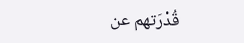قُدْرَتهم عن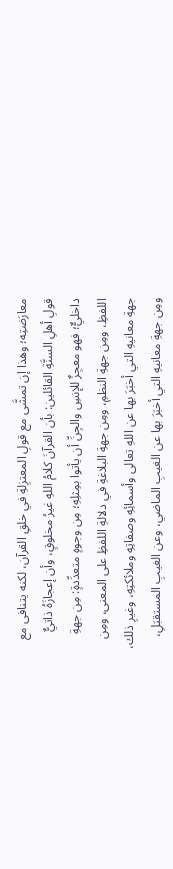معارَضتِه؛ وهذا إن تمشَّى مع قولِ المعتزِلةِ في خلقِ القرآن، لكنه يتنافى مع قولِ أهلِ السنَّةِ القائلين: بأن القرآنَ كلامُ اللهِ غيرُ مخلوقٍ، وأن إعجازَهُ ذاتيٌّ داخليٌّ؛ فهو معجِزٌ للإنسِ والجِنِّ أن يأتوا بمِثلِهِ؛ مِن وجوهٍ متعدِّدةٍ: مِن جهةِ اللفظِ، ومِن جهةِ النظمِ، ومِن جهةِ البلاغةِ في دلالةِ اللفظِ على المعنى، ومِن جهةِ معانيهِ التي أخبَرَ بها عن اللهِ تعالى وأسمائِهِ وصفاتِهِ وملائكتِهِ، وغيرِ ذلك، ومِن جهةِ معانيهِ التي أخبَرَ بها عن الغيبِ الماضي، وعن الغيبِ المستقبَلِ،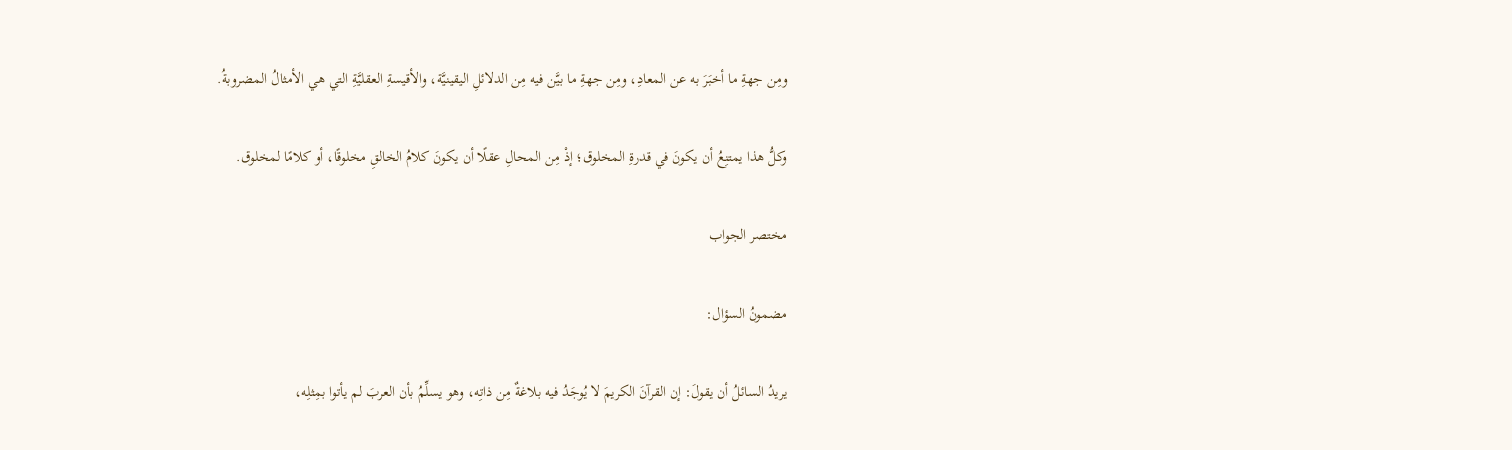ومِن جهةِ ما أخبَرَ به عن المعادِ، ومِن جهةِ ما بيَّن فيه مِن الدلائلِ اليقينيَّة، والأقيسةِ العقليَّةِ التي هي الأمثالُ المضروبةُ.

وكلُّ هذا يمتنِعُ أن يكونَ في قدرةِ المخلوق؛ إذْ مِن المحالِ عقلًا أن يكونَ كلامُ الخالقِ مخلوقًا، أو كلامًا لمخلوق.

مختصر الجواب

مضمونُ السؤال:

يريدُ السائلُ أن يقولَ: إن القرآنَ الكريمَ لا يُوجَدُ فيه بلاغةٌ مِن ذاتِه، وهو يسلِّمُ بأن العربَ لم يأتوا بمِثلِه،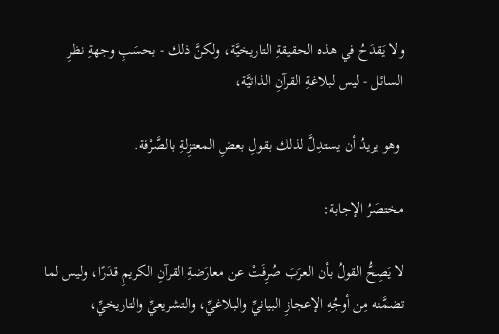ولا يَقدَحُ في هذه الحقيقةِ التاريخيَّة، ولكنَّ ذلك - بحسَبِ وجهةِ نظرِ السائل - ليس لبلاغةِ القرآنِ الذاتيَّة،

 وهو يريدُ أن يستدِلَّ لذلك بقولِ بعضِ المعتزِلةِ بالصَّرْفة.

مختصَرُ الإجابة:

لا يَصِحُّ القولُ بأن العرَبَ صُرِفَتْ عن معارَضةِ القرآنِ الكريمِ قدَرًا، وليس لما تضمَّنه مِن أوجُهِ الإعجازِ البيانيِّ والبلاغيِّ، والتشريعيِّ والتاريخيِّ،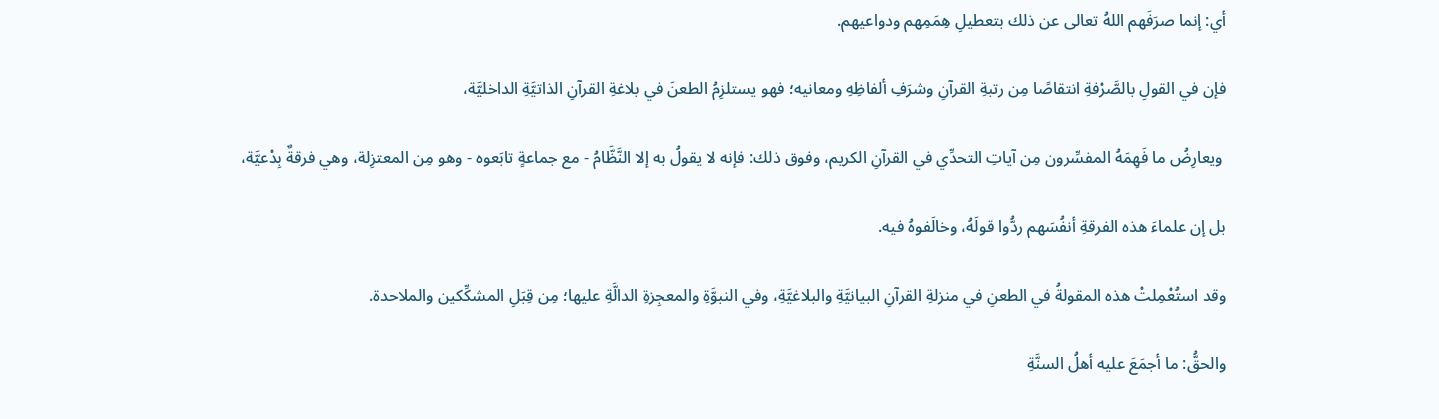أي: إنما صرَفَهم اللهُ تعالى عن ذلك بتعطيلِ هِمَمِهم ودواعيهم.

فإن في القولِ بالصَّرْفةِ انتقاصًا مِن رتبةِ القرآنِ وشرَفِ ألفاظِهِ ومعانيه؛ فهو يستلزِمُ الطعنَ في بلاغةِ القرآنِ الذاتيَّةِ الداخليَّة،

 ويعارِضُ ما فَهِمَهُ المفسِّرون مِن آياتِ التحدِّي في القرآنِ الكريم، وفوق ذلك: فإنه لا يقولُ به إلا النَّظَّامُ - مع جماعةٍ تابَعوه - وهو مِن المعتزِلة، وهي فرقةٌ بِدْعيَّة،

بل إن علماءَ هذه الفرقةِ أنفُسَهم ردُّوا قولَهُ، وخالَفوهُ فيه.

وقد استُعْمِلتْ هذه المقولةُ في الطعنِ في منزلةِ القرآنِ البيانيَّةِ والبلاغيَّةِ، وفي النبوَّةِ والمعجِزةِ الدالَّةِ عليها؛ مِن قِبَلِ المشكِّكين والملاحدة.

والحقُّ: ما أجمَعَ عليه أهلُ السنَّةِ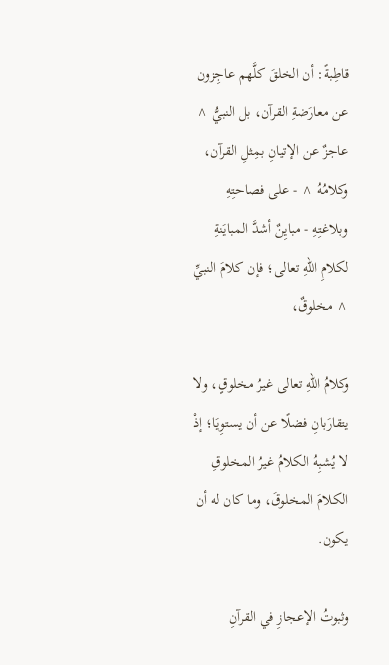قاطِبةً: أن الخلقَ كلَّهم عاجِزون عن معارَضةِ القرآن، بل النبيُّ ^ عاجزٌ عن الإتيانِ بمِثلِ القرآن، وكلامُهُ ^ - على فصاحتِهِ وبلاغتِهِ - مبايِنٌ أشدَّ المبايَنةِ لكلامِ اللهِ تعالى؛ فإن كلامَ النبيِّ ^ مخلوقٌ،

وكلامُ اللهِ تعالى غيرُ مخلوقٍ، ولا يتقارَبانِ فضلًا عن أن يستوِيَا؛ إذْ لا يُشبِهُ الكلامُ غيرُ المخلوقِ الكلامَ المخلوقَ، وما كان له أن يكون.

وثبوتُ الإعجازِ في القرآنِ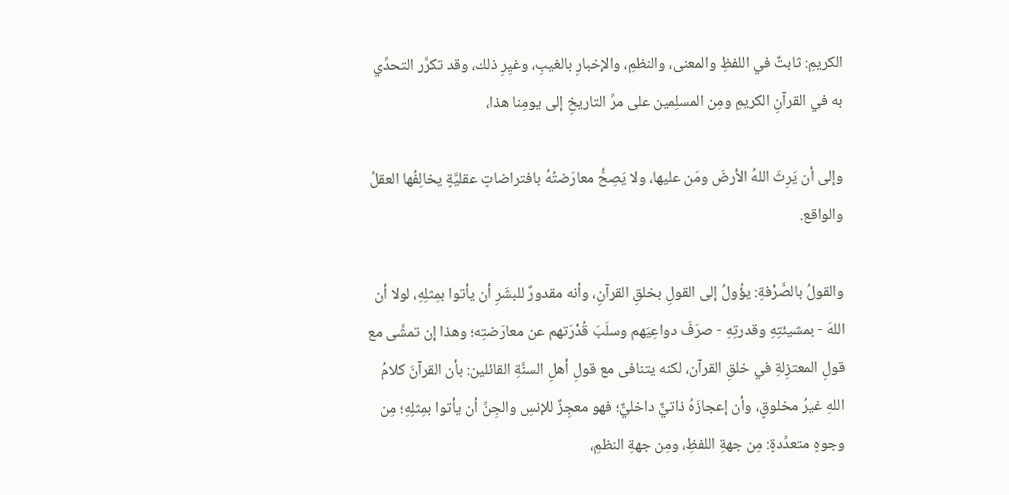الكريمِ: ثابتٌ في اللفظِ والمعنى، والنظمِ، والإخبارِ بالغيبِ، وغيِرِ ذلك، وقد تكرَّر التحدِّي به في القرآنِ الكريمِ ومِن المسلِمين على مرِّ التاريخِ إلى يومِنا هذا،

وإلى أن يَرِثَ اللهُ الأرضَ ومَن عليها، ولا يَصِحُّ معارَضتُهُ بافتراضاتٍ عقليَّةٍ يخالِفُها العقلُ والواقع.

والقولُ بالصَّرْفةِ: يؤُولُ إلى القولِ بخلقِ القرآنِ، وأنه مقدورٌ للبشَرِ أن يأتوا بمِثلِهِ، لولا أن اللهَ - بمشيئتِهِ وقدرتِهِ - صرَفَ دواعِيَهم وسلَبَ قُدْرَتهم عن معارَضتِه؛ وهذا إن تمشَّى مع قولِ المعتزِلةِ في خلقِ القرآن، لكنه يتنافى مع قولِ أهلِ السنَّةِ القائلين: بأن القرآنَ كلامُ اللهِ غيرُ مخلوقٍ، وأن إعجازَهُ ذاتيٌّ داخليٌّ؛ فهو معجِزٌ للإنسِ والجِنِّ أن يأتوا بمِثلِهِ؛ مِن وجوهٍ متعدِّدةٍ: مِن جهةِ اللفظِ، ومِن جهةِ النظمِ،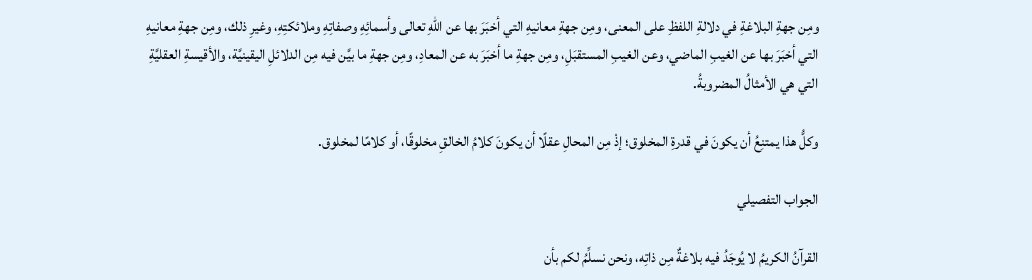ومِن جهةِ البلاغةِ في دلالةِ اللفظِ على المعنى، ومِن جهةِ معانيهِ التي أخبَرَ بها عن اللهِ تعالى وأسمائِهِ وصفاتِهِ وملائكتِهِ، وغيرِ ذلك، ومِن جهةِ معانيهِ التي أخبَرَ بها عن الغيبِ الماضي، وعن الغيبِ المستقبَلِ، ومِن جهةِ ما أخبَرَ به عن المعادِ، ومِن جهةِ ما بيَّن فيه مِن الدلائلِ اليقينيَّة، والأقيسةِ العقليَّةِ التي هي الأمثالُ المضروبةُ.

وكلُّ هذا يمتنِعُ أن يكونَ في قدرةِ المخلوق؛ إذْ مِن المحالِ عقلًا أن يكونَ كلامُ الخالقِ مخلوقًا، أو كلامًا لمخلوق.

الجواب التفصيلي

القرآنُ الكريمُ لا يُوجَدُ فيه بلاغةٌ مِن ذاتِه، ونحن نسلِّمُ لكم بأن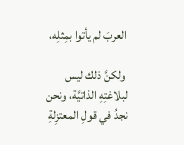العربَ لم يأتوا بمِثلِه،

 ولكنَّ ذلك ليس لبلاغتِهِ الذاتيَّة، ونحن نجدُ في قولِ المعتزِلةِ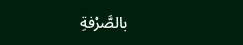بالصَّرْفةِ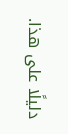دليلًا على هذا.